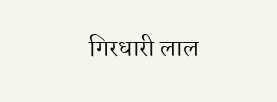गिरधारी लाल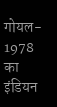गोयल-
1978 का इंडियन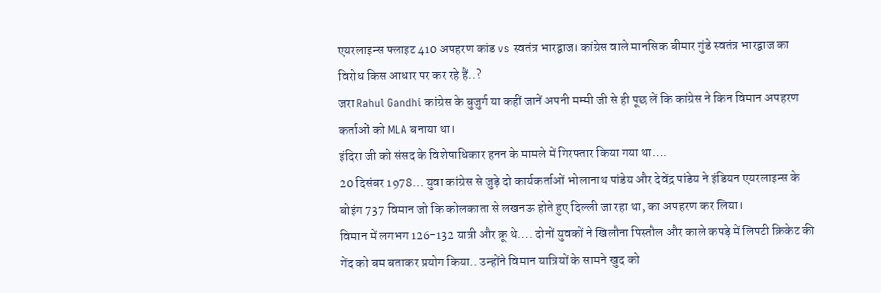एयरलाइन्स फ्लाइट 410 अपहरण कांड vs स्वतंत्र भारद्वाज। कांग्रेस वाले मानसिक बीमार गुंडे स्वतंत्र भारद्वाज का विरोध किस आधार पर कर रहे हैं..?
जरा Rahul Gandhi कांग्रेस के बुजुर्ग या कहीं जानें अपनी मम्मी जी से ही पूछ लें कि कांग्रेस ने किन विमान अपहरण कर्ताओं को MLA बनाया था।
इंदिरा जी को संसद के विशेषाधिकार हनन के मामले में गिरफ्तार किया गया था….
20 दिसंबर 1978… युवा कांग्रेस से जुड़े दो कार्यकर्ताओं भोलानाथ पांडेय और देवेंद्र पांडेय ने इंडियन एयरलाइन्स के बोइंग 737 विमान जो कि कोलकाता से लखनऊ होते हुए दिल्ली जा रहा था, का अपहरण कर लिया।
विमान में लगभग 126-132 यात्री और क्रू थे…. दोनों युवकों ने खिलौना पिस्तौल और काले कपड़े में लिपटी क्रिकेट की गेंद को बम बताकर प्रयोग किया.. उन्होंने विमान यात्रियों के सामने खुद को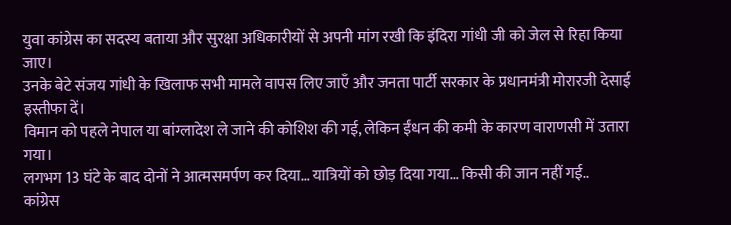युवा कांग्रेस का सदस्य बताया और सुरक्षा अधिकारीयों से अपनी मांग रखी कि इंदिरा गांधी जी को जेल से रिहा किया जाए।
उनके बेटे संजय गांधी के खिलाफ सभी मामले वापस लिए जाएँ और जनता पार्टी सरकार के प्रधानमंत्री मोरारजी देसाई इस्तीफा दें।
विमान को पहले नेपाल या बांग्लादेश ले जाने की कोशिश की गई, लेकिन ईंधन की कमी के कारण वाराणसी में उतारा गया।
लगभग 13 घंटे के बाद दोनों ने आत्मसमर्पण कर दिया… यात्रियों को छोड़ दिया गया… किसी की जान नहीं गई..
कांग्रेस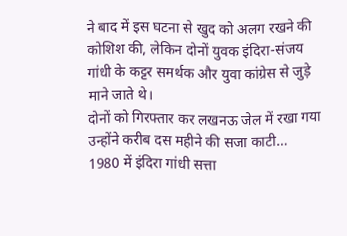ने बाद में इस घटना से खुद को अलग रखने की कोशिश की, लेकिन दोनों युवक इंदिरा-संजय गांधी के कट्टर समर्थक और युवा कांग्रेस से जुड़े माने जाते थे।
दोनों को गिरफ्तार कर लखनऊ जेल में रखा गया उन्होंने करीब दस महीने की सजा काटी…
1980 में इंदिरा गांधी सत्ता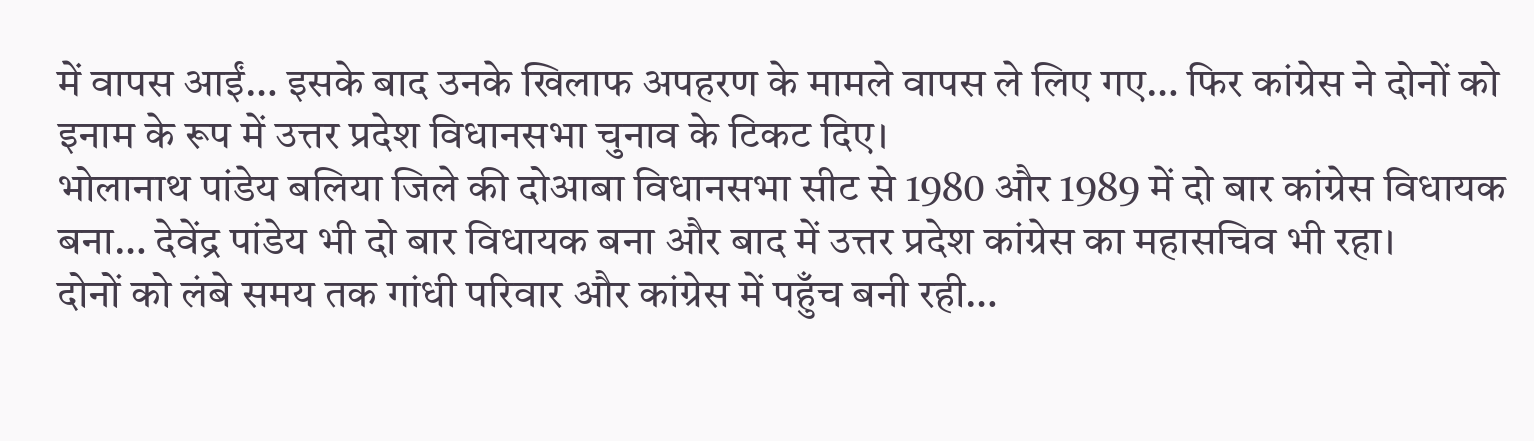में वापस आईं… इसके बाद उनके खिलाफ अपहरण के मामले वापस ले लिए गए… फिर कांग्रेस ने दोनों को इनाम के रूप में उत्तर प्रदेश विधानसभा चुनाव के टिकट दिए।
भोलानाथ पांडेय बलिया जिले की दोआबा विधानसभा सीट से 1980 और 1989 में दो बार कांग्रेस विधायक बना… देवेंद्र पांडेय भी दो बार विधायक बना और बाद में उत्तर प्रदेश कांग्रेस का महासचिव भी रहा।
दोनों को लंबे समय तक गांधी परिवार और कांग्रेस में पहुँच बनी रही…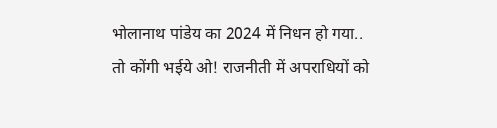भोलानाथ पांडेय का 2024 में निधन हो गया..
तो कोंगी भईये ओ! राजनीती में अपराधियों को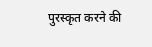पुरस्कृत करने की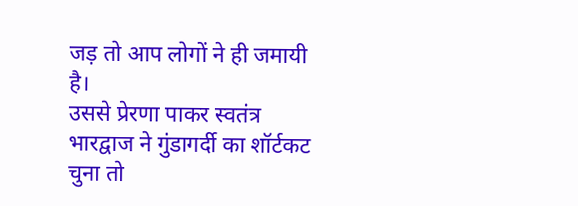जड़ तो आप लोगों ने ही जमायी है।
उससे प्रेरणा पाकर स्वतंत्र भारद्वाज ने गुंडागर्दी का शॉर्टकट चुना तो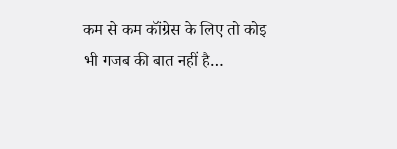कम से कम कॉंग्रेस के लिए तो कोइ भी गजब की बात नहीं है…